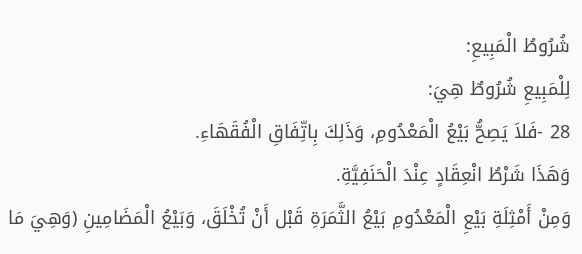شُرُوطُ الْمَبِيعِ:
لِلْمَبِيعِ شُرُوطٌ هِيَ:
28 -فَلاَ يَصِحُّ بَيْعُ الْمَعْدُومِ، وَذَلِكَ بِاتِّفَاقِ الْفُقَهَاءِ.
وَهَذَا شَرْطُ انْعِقَادٍ عِنْدَ الْحَنَفِيَّةِ.
وَمِنْ أَمْثِلَةِ بَيْعِ الْمَعْدُومِ بَيْعُ الثَّمَرَةِ قَبْل أَنْ تُخْلَقَ، وَبَيْعُ الْمَضَامِينِ (وَهِيَ مَا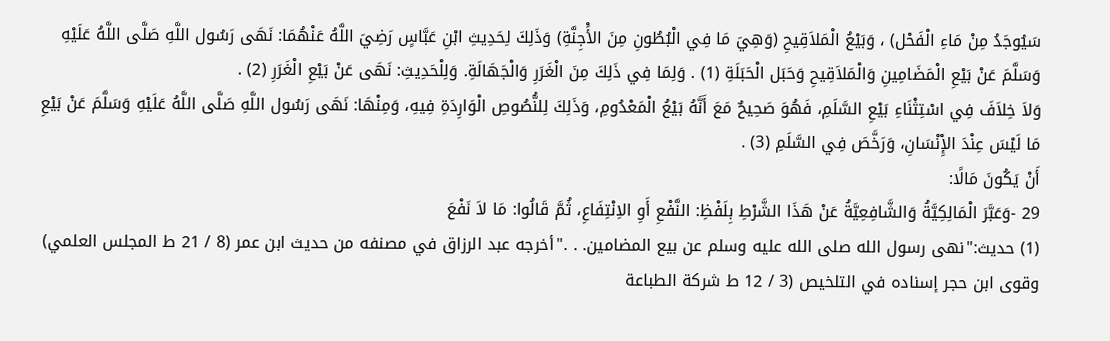سَيُوجَدُ مِنْ مَاءِ الْفَحْل) ، وَبَيْعُ الْمَلاَقِيحِ (وَهِيَ مَا فِي الْبُطُونِ مِنَ الأَْجِنَّةِ) وَذَلِكَ لِحَدِيثِ ابْنِ عَبَّاسٍ رَضِيَ اللَّهُ عَنْهُمَا: نَهَى رَسُول اللَّهِ صَلَّى اللَّهُ عَلَيْهِ وَسَلَّمَ عَنْ بَيْعِ الْمَضَامِينِ وَالْمَلاَقِيحِ وَحَبَل الْحَبَلَةِ (1) . وَلِمَا فِي ذَلِكَ مِنَ الْغَرَرِ وَالْجَهَالَةِ. وَلِلْحَدِيثِ: نَهَى عَنْ بَيْعِ الْغَرَرِ (2) .
وَلاَ خِلاَفَ فِي اسْتِثْنَاءِ بَيْعِ السَّلَمِ، فَهُوَ صَحِيحٌ مَعَ أَنَّهُ بَيْعُ الْمَعْدُومِ، وَذَلِكَ لِلنُّصُوصِ الْوَارِدَةِ فِيهِ، وَمِنْهَا: نَهَى رَسُول اللَّهِ صَلَّى اللَّهُ عَلَيْهِ وَسَلَّمَ عَنْ بَيْعِ مَا لَيْسَ عِنْدَ الإِْنْسَانِ، وَرَخَّصَ فِي السَّلَمِ (3) .
أَنْ يَكُونَ مَالًا:
29 -وَعَبَّرَ الْمَالِكِيَّةُ وَالشَّافِعِيَّةُ عَنْ هَذَا الشَّرْطِ بِلَفْظِ: النَّفْعِ أَوِ الاِنْتِفَاعِ، ثُمَّ قَالُوا: مَا لاَ نَفْعَ
(1) حديث:"نهى رسول الله صلى الله عليه وسلم عن بيع المضامين. . ."أخرجه عبد الرزاق في مصنفه من حديث ابن عمر (8 / 21 ط المجلس العلمي) وقوى ابن حجر إسناده في التلخيص (3 / 12 ط شركة الطباعة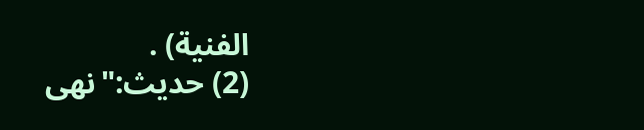الفنية) .
(2) حديث:"نهى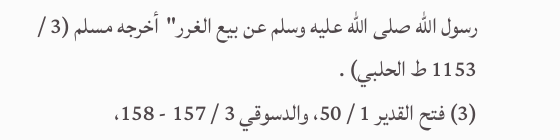رسول الله صلى الله عليه وسلم عن بيع الغرر"أخرجه مسلم (3 / 1153 ط الحلبي) .
(3) فتح القدير 1 / 50، والدسوقي 3 / 157 - 158،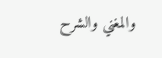والمغني والشرح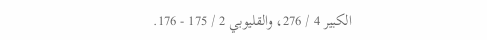الكبير 4 / 276، والقليوبي 2 / 175 - 176.